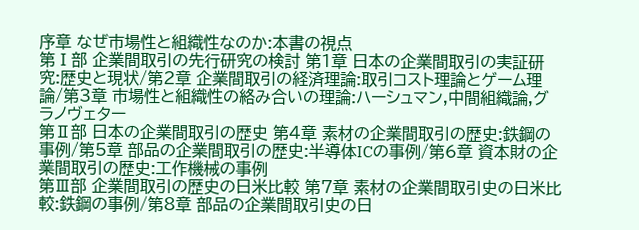序章 なぜ市場性と組織性なのか:本書の視点
第Ⅰ部 企業間取引の先行研究の検討 第1章 日本の企業間取引の実証研究:歴史と現状/第2章 企業間取引の経済理論:取引コスト理論とゲーム理論/第3章 市場性と組織性の絡み合いの理論:ハーシュマン,中間組織論,グラノヴェター
第Ⅱ部 日本の企業間取引の歴史 第4章 素材の企業間取引の歴史:鉄鋼の事例/第5章 部品の企業間取引の歴史:半導体ICの事例/第6章 資本財の企業間取引の歴史:工作機械の事例
第Ⅲ部 企業間取引の歴史の日米比較 第7章 素材の企業間取引史の日米比較:鉄鋼の事例/第8章 部品の企業間取引史の日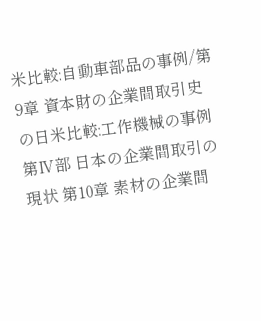米比較:自動車部品の事例/第9章 資本財の企業間取引史の日米比較:工作機械の事例
第Ⅳ部 日本の企業間取引の現状 第10章 素材の企業間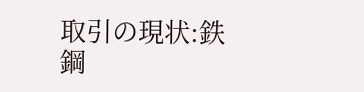取引の現状:鉄鋼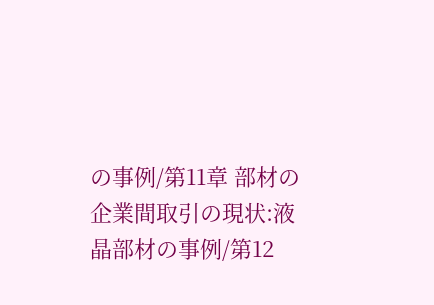の事例/第11章 部材の企業間取引の現状:液晶部材の事例/第12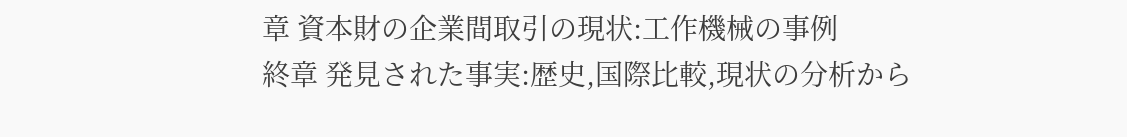章 資本財の企業間取引の現状:工作機械の事例
終章 発見された事実:歴史,国際比較,現状の分析から